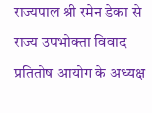राज्यपाल श्री रमेन डेका से राज्य उपभोक्ता विवाद प्रतितोष आयोग के अध्यक्ष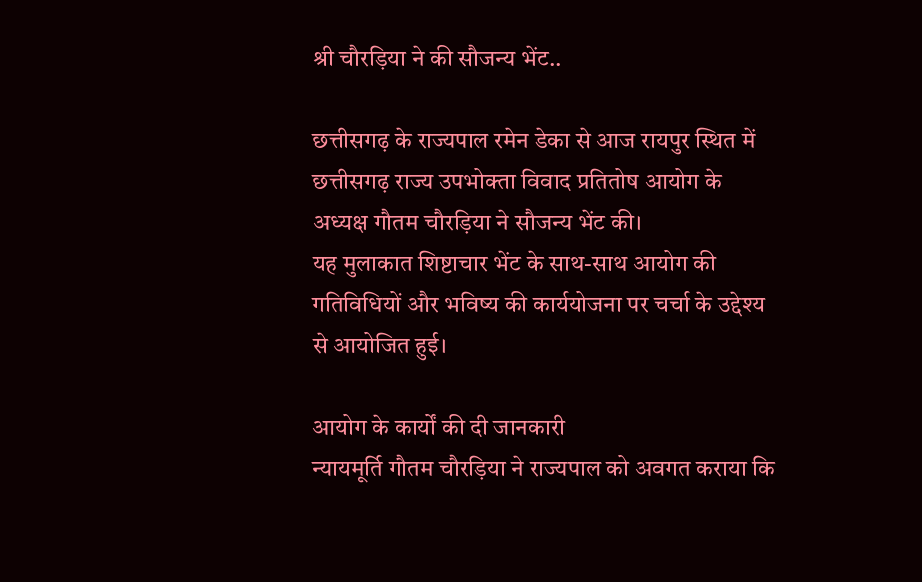श्री चौरड़िया ने की सौजन्य भेंट..

छत्तीसगढ़ के राज्यपाल रमेन डेका से आज रायपुर स्थित में छत्तीसगढ़ राज्य उपभोक्ता विवाद प्रतितोष आयोग के अध्यक्ष गौतम चौरड़िया ने सौजन्य भेंट की।
यह मुलाकात शिष्टाचार भेंट के साथ-साथ आयोग की गतिविधियों और भविष्य की कार्ययोजना पर चर्चा के उद्देश्य से आयोजित हुई।

आयोग के कार्यों की दी जानकारी
न्यायमूर्ति गौतम चौरड़िया ने राज्यपाल को अवगत कराया कि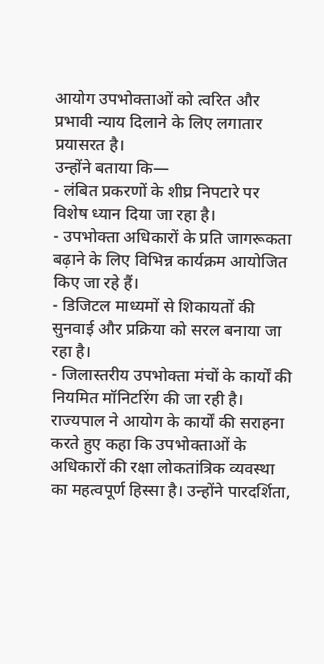आयोग उपभोक्ताओं को त्वरित और प्रभावी न्याय दिलाने के लिए लगातार प्रयासरत है।
उन्होंने बताया कि—
- लंबित प्रकरणों के शीघ्र निपटारे पर विशेष ध्यान दिया जा रहा है।
- उपभोक्ता अधिकारों के प्रति जागरूकता बढ़ाने के लिए विभिन्न कार्यक्रम आयोजित किए जा रहे हैं।
- डिजिटल माध्यमों से शिकायतों की सुनवाई और प्रक्रिया को सरल बनाया जा रहा है।
- जिलास्तरीय उपभोक्ता मंचों के कार्यों की नियमित मॉनिटरिंग की जा रही है।
राज्यपाल ने आयोग के कार्यों की सराहना करते हुए कहा कि उपभोक्ताओं के अधिकारों की रक्षा लोकतांत्रिक व्यवस्था का महत्वपूर्ण हिस्सा है। उन्होंने पारदर्शिता,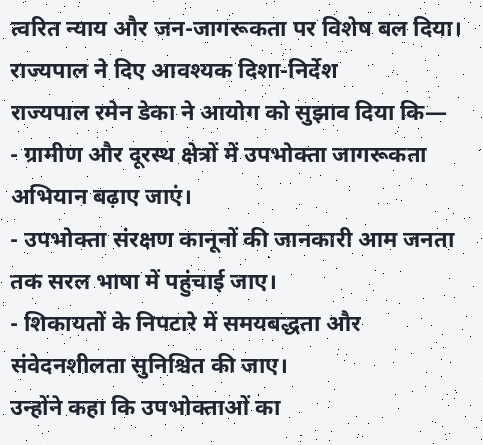त्वरित न्याय और जन-जागरूकता पर विशेष बल दिया।
राज्यपाल ने दिए आवश्यक दिशा-निर्देश
राज्यपाल रमेन डेका ने आयोग को सुझाव दिया कि—
- ग्रामीण और दूरस्थ क्षेत्रों में उपभोक्ता जागरूकता अभियान बढ़ाए जाएं।
- उपभोक्ता संरक्षण कानूनों की जानकारी आम जनता तक सरल भाषा में पहुंचाई जाए।
- शिकायतों के निपटारे में समयबद्धता और संवेदनशीलता सुनिश्चित की जाए।
उन्होंने कहा कि उपभोक्ताओं का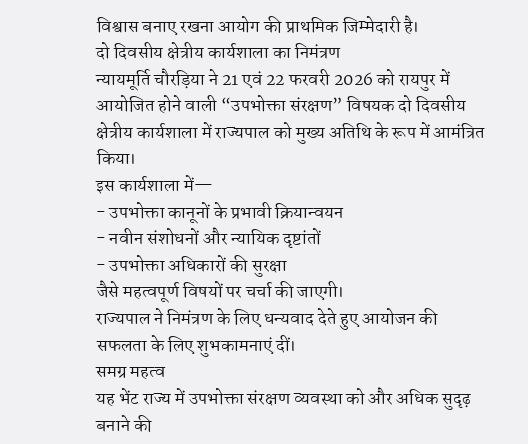विश्वास बनाए रखना आयोग की प्राथमिक जिम्मेदारी है।
दो दिवसीय क्षेत्रीय कार्यशाला का निमंत्रण
न्यायमूर्ति चौरड़िया ने 21 एवं 22 फरवरी 2026 को रायपुर में आयोजित होने वाली “उपभोक्ता संरक्षण” विषयक दो दिवसीय क्षेत्रीय कार्यशाला में राज्यपाल को मुख्य अतिथि के रूप में आमंत्रित किया।
इस कार्यशाला में—
- उपभोक्ता कानूनों के प्रभावी क्रियान्वयन
- नवीन संशोधनों और न्यायिक दृष्टांतों
- उपभोक्ता अधिकारों की सुरक्षा
जैसे महत्वपूर्ण विषयों पर चर्चा की जाएगी।
राज्यपाल ने निमंत्रण के लिए धन्यवाद देते हुए आयोजन की सफलता के लिए शुभकामनाएं दीं।
समग्र महत्व
यह भेंट राज्य में उपभोक्ता संरक्षण व्यवस्था को और अधिक सुदृढ़ बनाने की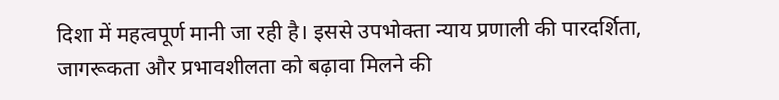दिशा में महत्वपूर्ण मानी जा रही है। इससे उपभोक्ता न्याय प्रणाली की पारदर्शिता, जागरूकता और प्रभावशीलता को बढ़ावा मिलने की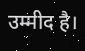उम्मीद है।